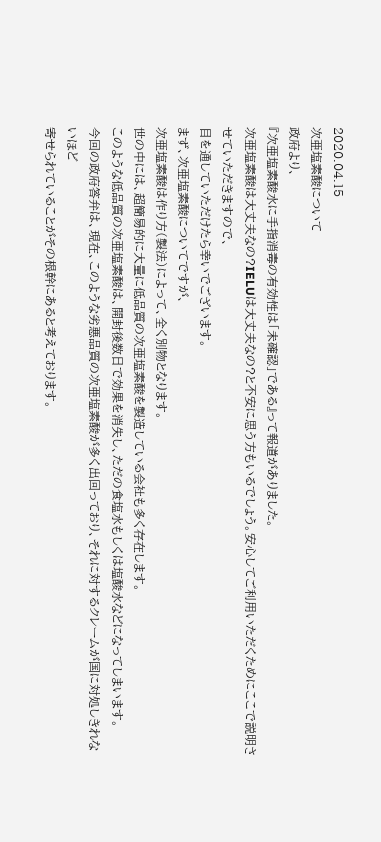2020.04.15
次亜塩素酸について
政府より、
『次亜塩素酸水に手指消毒の有効性は「未確認」である』って報道がありました。
次亜塩素酸は大丈夫なの?IELUは大丈夫なの?と不安に思う方もいるでしょう。安心してご利用いただくためにここで説明させていただきますので、
目を通していただけたら幸いでございます。
まず、次亜塩素酸についてですが、
次亜塩素酸は作り方(製法)によって、全く別物となります。
世の中には、超簡易的に大量に低品質の次亜塩素酸を製造している会社も多く存在します。
このような低品質の次亜塩素酸は、開封後数日で効果を消失し、ただの食塩水もしくは塩酸水などになってしまいます。
今回の政府答弁は、現在、このような劣悪品質の次亜塩素酸が多く出回っており、それに対するクレームが国に対処しきれないほど
寄せられていることがその根幹にあると考えております。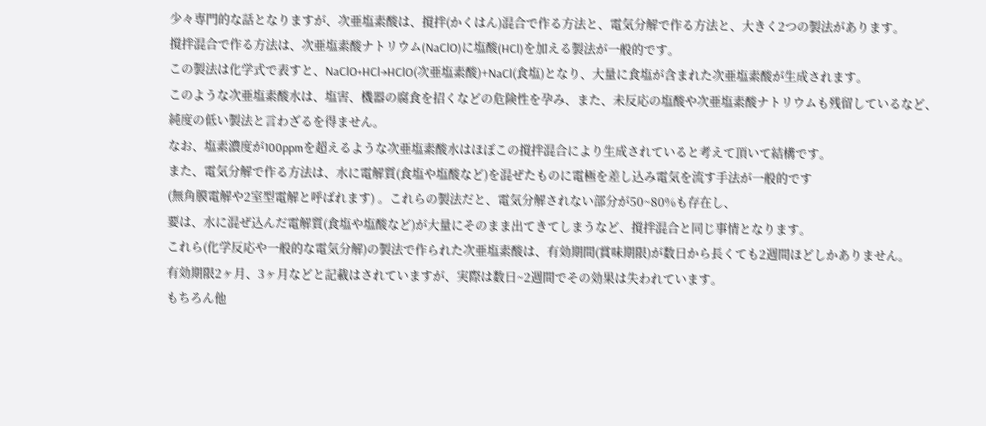少々専門的な話となりますが、次亜塩素酸は、撹拌(かくはん)混合で作る方法と、電気分解で作る方法と、大きく2つの製法があります。
撹拌混合で作る方法は、次亜塩素酸ナトリウム(NaClO)に塩酸(HCl)を加える製法が一般的です。
この製法は化学式で表すと、NaClO+HCl→HClO(次亜塩素酸)+NaCl(食塩)となり、大量に食塩が含まれた次亜塩素酸が生成されます。
このような次亜塩素酸水は、塩害、機器の腐食を招くなどの危険性を孕み、また、未反応の塩酸や次亜塩素酸ナトリウムも残留しているなど、
純度の低い製法と言わざるを得ません。
なお、塩素濃度が100ppmを超えるような次亜塩素酸水はほぼこの撹拌混合により生成されていると考えて頂いて結構です。
また、電気分解で作る方法は、水に電解質(食塩や塩酸など)を混ぜたものに電極を差し込み電気を流す手法が一般的です
(無角膜電解や2室型電解と呼ばれます) 。これらの製法だと、電気分解されない部分が50~80%も存在し、
要は、水に混ぜ込んだ電解質(食塩や塩酸など)が大量にそのまま出てきてしまうなど、撹拌混合と同じ事情となります。
これら(化学反応や一般的な電気分解)の製法で作られた次亜塩素酸は、有効期間(賞味期限)が数日から長くても2週間ほどしかありません。
有効期限2ヶ月、3ヶ月などと記載はされていますが、実際は数日~2週間でその効果は失われています。
もちろん他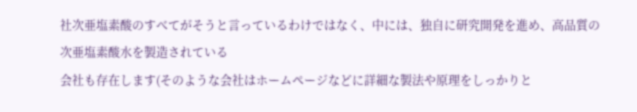社次亜塩素酸のすべてがそうと言っているわけではなく、中には、独自に研究開発を進め、高品質の次亜塩素酸水を製造されている
会社も存在します(そのような会社はホームページなどに詳細な製法や原理をしっかりと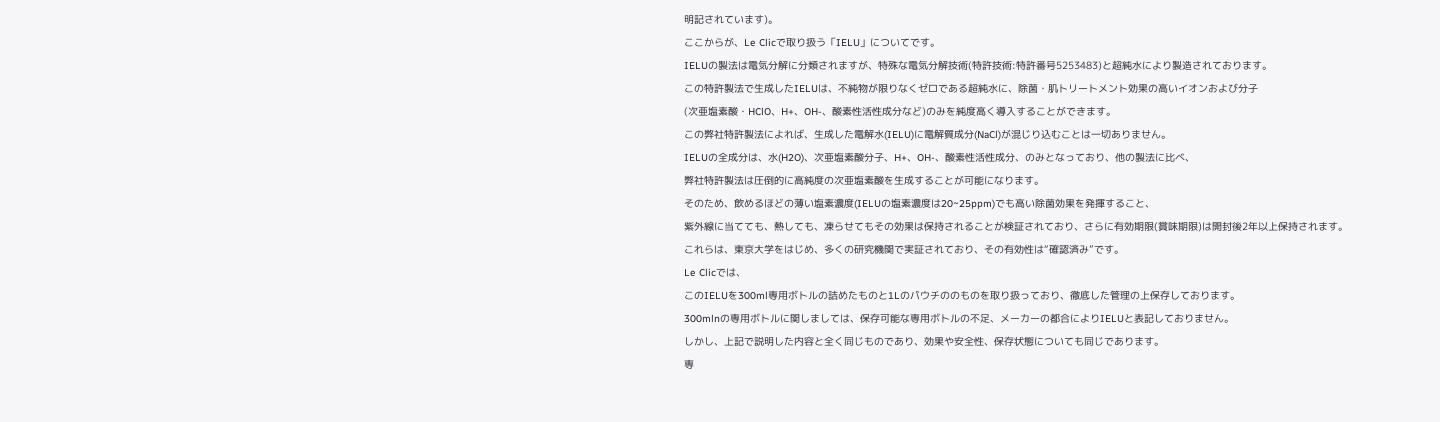明記されています)。
ここからが、Le Clicで取り扱う「IELU」についてです。
IELUの製法は電気分解に分類されますが、特殊な電気分解技術(特許技術:特許番号5253483)と超純水により製造されております。
この特許製法で生成したIELUは、不純物が限りなくゼロである超純水に、除菌・肌トリートメント効果の高いイオンおよび分子
(次亜塩素酸・HClO、H+、OH-、酸素性活性成分など)のみを純度高く導入することができます。
この弊社特許製法によれば、生成した電解水(IELU)に電解質成分(NaCl)が混じり込むことは一切ありません。
IELUの全成分は、水(H2O)、次亜塩素酸分子、H+、OH-、酸素性活性成分、のみとなっており、他の製法に比べ、
弊社特許製法は圧倒的に高純度の次亜塩素酸を生成することが可能になります。
そのため、飲めるほどの薄い塩素濃度(IELUの塩素濃度は20~25ppm)でも高い除菌効果を発揮すること、
紫外線に当てても、熱しても、凍らせてもその効果は保持されることが検証されており、さらに有効期限(賞味期限)は開封後2年以上保持されます。
これらは、東京大学をはじめ、多くの研究機関で実証されており、その有効性は“確認済み”です。
Le Clicでは、
このIELUを300ml専用ボトルの詰めたものと1Lのパウチののものを取り扱っており、徹底した管理の上保存しております。
300mlnの専用ボトルに関しましては、保存可能な専用ボトルの不足、メーカーの都合によりIELUと表記しておりません。
しかし、上記で説明した内容と全く同じものであり、効果や安全性、保存状態についても同じであります。
専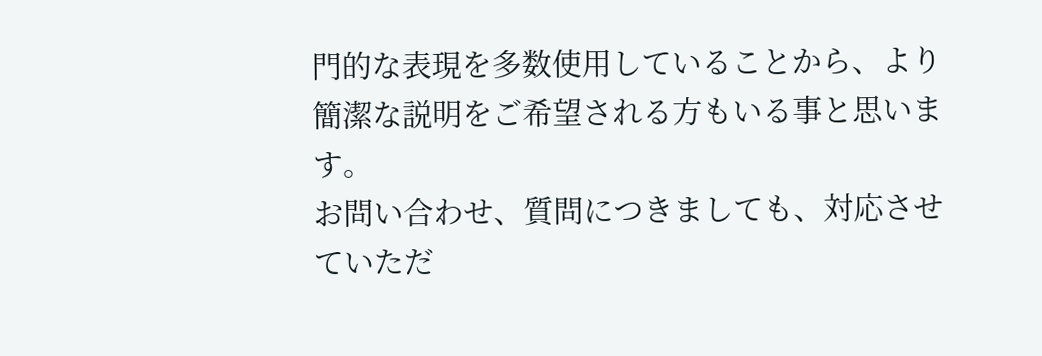門的な表現を多数使用していることから、より簡潔な説明をご希望される方もいる事と思います。
お問い合わせ、質問につきましても、対応させていただ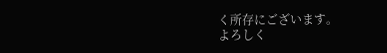く所存にございます。
よろしく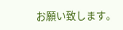お願い致します。